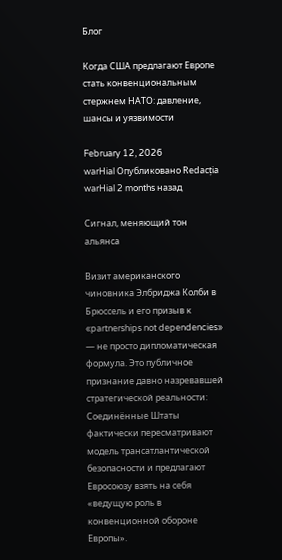Блог

Когда США предлагают Европе стать конвенциональным стержнем НАТО: давление, шансы и уязвимости

February 12, 2026
warHial Опубликовано Redacția warHial 2 months назад

Сигнал, меняющий тон альянса

Визит американского чиновника Элбриджа Колби в Брюссель и его призыв к «partnerships not dependencies» — не просто дипломатическая формула. Это публичное признание давно назревавшей стратегической реальности: Соединённые Штаты фактически пересматривают модель трансатлантической безопасности и предлагают Евросоюзу взять на себя «ведущую роль в конвенционной обороне Европы».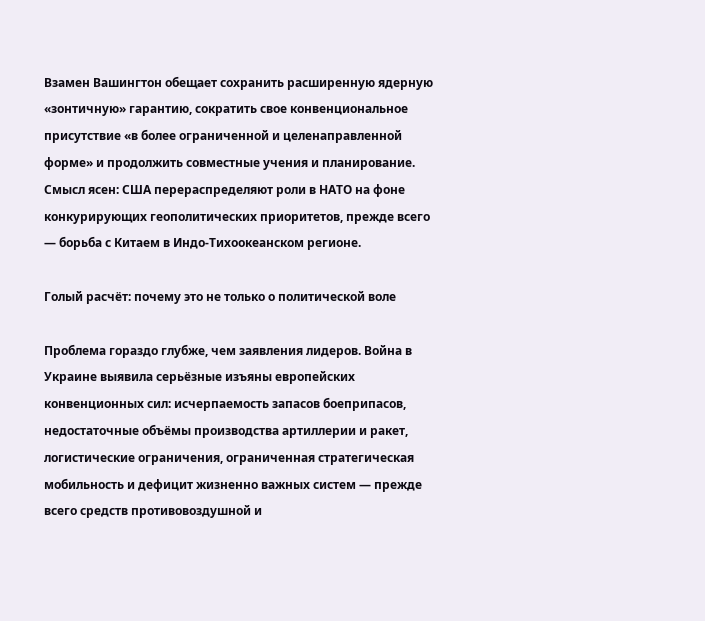Взамен Вашингтон обещает сохранить расширенную ядерную «зонтичную» гарантию, сократить свое конвенциональное присутствие «в более ограниченной и целенаправленной форме» и продолжить совместные учения и планирование. Смысл ясен: США перераспределяют роли в НАТО на фоне конкурирующих геополитических приоритетов, прежде всего — борьба с Китаем в Индо-Тихоокеанском регионе.

Голый расчёт: почему это не только о политической воле

Проблема гораздо глубже, чем заявления лидеров. Война в Украине выявила серьёзные изъяны европейских конвенционных сил: исчерпаемость запасов боеприпасов, недостаточные объёмы производства артиллерии и ракет, логистические ограничения, ограниченная стратегическая мобильность и дефицит жизненно важных систем — прежде всего средств противовоздушной и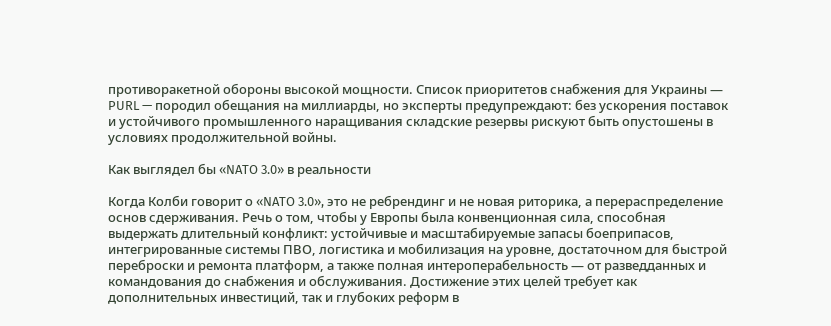противоракетной обороны высокой мощности. Список приоритетов снабжения для Украины — PURL — породил обещания на миллиарды, но эксперты предупреждают: без ускорения поставок и устойчивого промышленного наращивания складские резервы рискуют быть опустошены в условиях продолжительной войны.

Как выглядел бы «NATO 3.0» в реальности

Когда Колби говорит о «NATO 3.0», это не ребрендинг и не новая риторика, а перераспределение основ сдерживания. Речь о том, чтобы у Европы была конвенционная сила, способная выдержать длительный конфликт: устойчивые и масштабируемые запасы боеприпасов, интегрированные системы ПВО, логистика и мобилизация на уровне, достаточном для быстрой переброски и ремонта платформ, а также полная интероперабельность — от разведданных и командования до снабжения и обслуживания. Достижение этих целей требует как дополнительных инвестиций, так и глубоких реформ в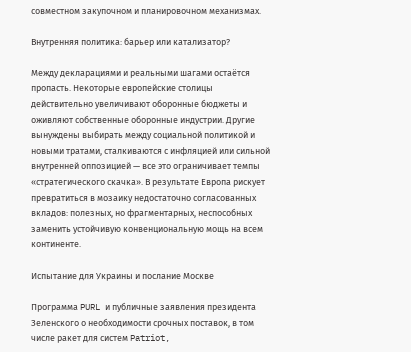совместном закупочном и планировочном механизмах.

Внутренняя политика: барьер или катализатор?

Между декларациями и реальными шагами остаётся пропасть. Некоторые европейские столицы действительно увеличивают оборонные бюджеты и оживляют собственные оборонные индустрии. Другие вынуждены выбирать между социальной политикой и новыми тратами, сталкиваются с инфляцией или сильной внутренней оппозицией — все это ограничивает темпы «стратегического скачка». В результате Европа рискует превратиться в мозаику недостаточно согласованных вкладов: полезных, но фрагментарных, неспособных заменить устойчивую конвенциональную мощь на всем континенте.

Испытание для Украины и послание Москве

Программа PURL и публичные заявления президента Зеленского о необходимости срочных поставок, в том числе ракет для систем Patriot,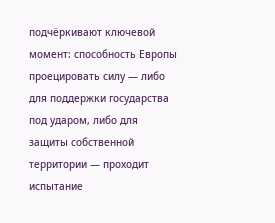подчёркивают ключевой момент: способность Европы проецировать силу — либо для поддержки государства под ударом, либо для защиты собственной территории — проходит испытание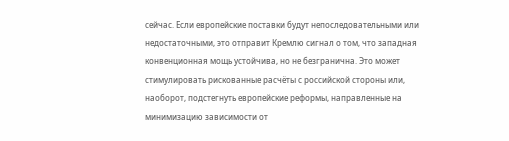сейчас. Если европейские поставки будут непоследовательными или недостаточными, это отправит Кремлю сигнал о том, что западная конвенционная мощь устойчива, но не безгранична. Это может стимулировать рискованные расчёты с российской стороны или, наоборот, подстегнуть европейские реформы, направленные на минимизацию зависимости от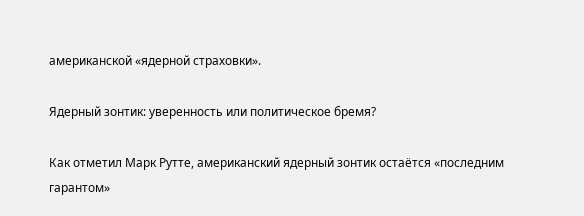американской «ядерной страховки».

Ядерный зонтик: уверенность или политическое бремя?

Как отметил Марк Рутте, американский ядерный зонтик остаётся «последним гарантом»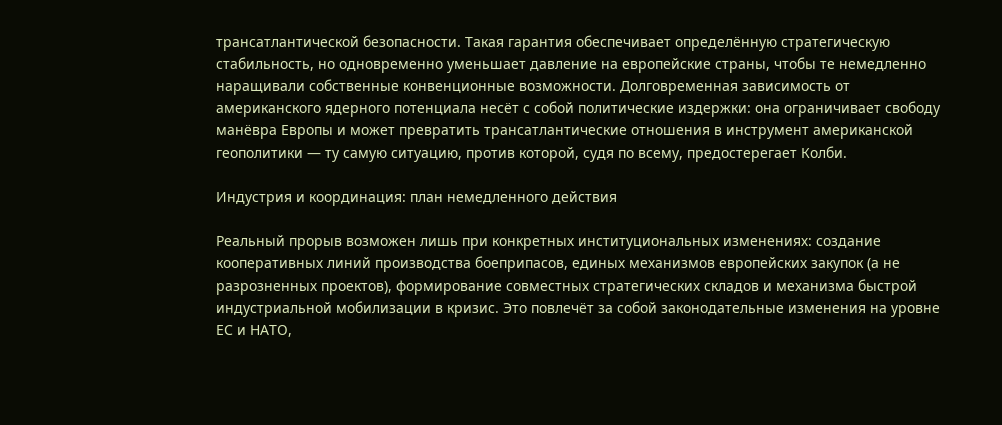трансатлантической безопасности. Такая гарантия обеспечивает определённую стратегическую стабильность, но одновременно уменьшает давление на европейские страны, чтобы те немедленно наращивали собственные конвенционные возможности. Долговременная зависимость от американского ядерного потенциала несёт с собой политические издержки: она ограничивает свободу манёвра Европы и может превратить трансатлантические отношения в инструмент американской геополитики — ту самую ситуацию, против которой, судя по всему, предостерегает Колби.

Индустрия и координация: план немедленного действия

Реальный прорыв возможен лишь при конкретных институциональных изменениях: создание кооперативных линий производства боеприпасов, единых механизмов европейских закупок (а не разрозненных проектов), формирование совместных стратегических складов и механизма быстрой индустриальной мобилизации в кризис. Это повлечёт за собой законодательные изменения на уровне ЕС и НАТО,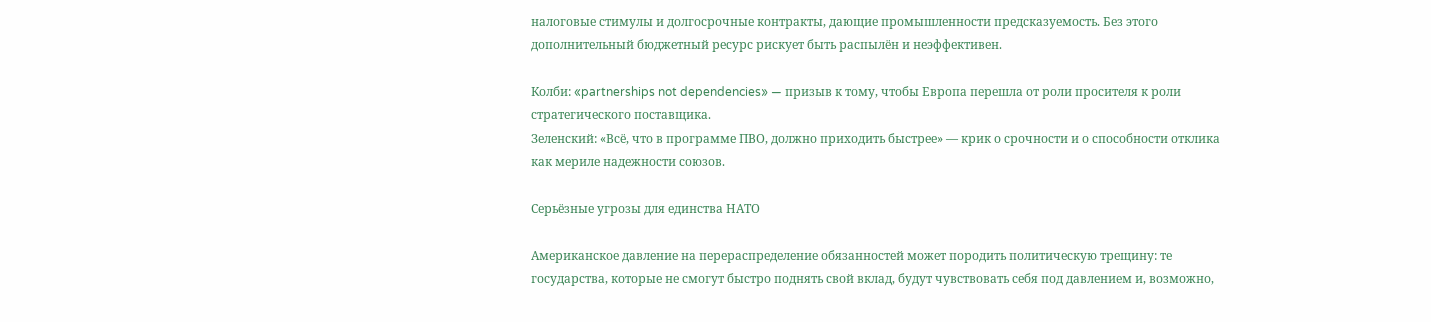налоговые стимулы и долгосрочные контракты, дающие промышленности предсказуемость. Без этого дополнительный бюджетный ресурс рискует быть распылён и неэффективен.

Колби: «partnerships not dependencies» — призыв к тому, чтобы Европа перешла от роли просителя к роли стратегического поставщика.
Зеленский: «Всё, что в программе ПВО, должно приходить быстрее» — крик о срочности и о способности отклика как мериле надежности союзов.

Серьёзные угрозы для единства НАТО

Американское давление на перераспределение обязанностей может породить политическую трещину: те государства, которые не смогут быстро поднять свой вклад, будут чувствовать себя под давлением и, возможно,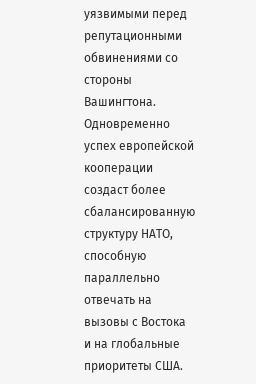уязвимыми перед репутационными обвинениями со стороны Вашингтона. Одновременно успех европейской кооперации создаст более сбалансированную структуру НАТО, способную параллельно отвечать на вызовы с Востока и на глобальные приоритеты США.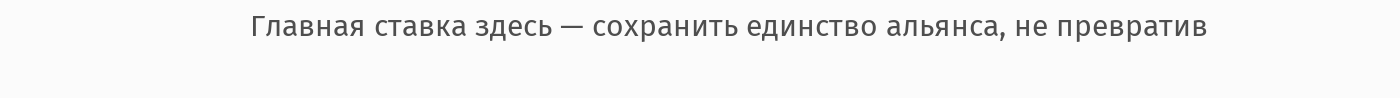Главная ставка здесь — сохранить единство альянса, не превратив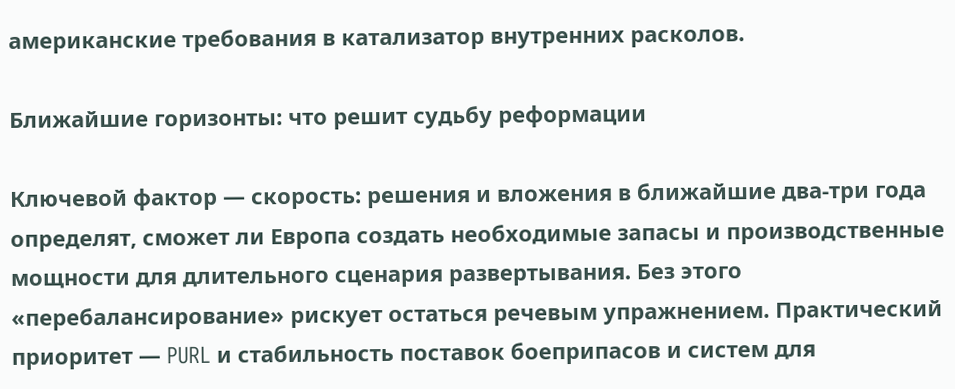американские требования в катализатор внутренних расколов.

Ближайшие горизонты: что решит судьбу реформации

Ключевой фактор — скорость: решения и вложения в ближайшие два-три года определят, сможет ли Европа создать необходимые запасы и производственные мощности для длительного сценария развертывания. Без этого «перебалансирование» рискует остаться речевым упражнением. Практический приоритет — PURL и стабильность поставок боеприпасов и систем для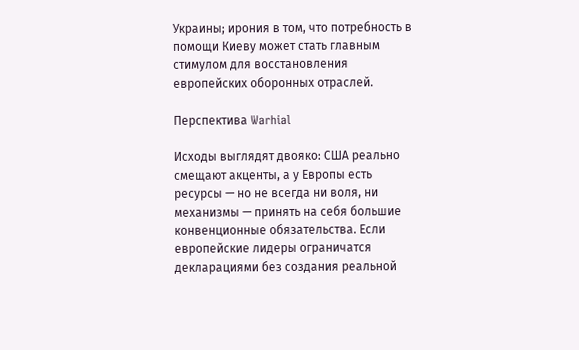Украины; ирония в том, что потребность в помощи Киеву может стать главным стимулом для восстановления европейских оборонных отраслей.

Перспектива Warhial

Исходы выглядят двояко: США реально смещают акценты, а у Европы есть ресурсы — но не всегда ни воля, ни механизмы — принять на себя большие конвенционные обязательства. Если европейские лидеры ограничатся декларациями без создания реальной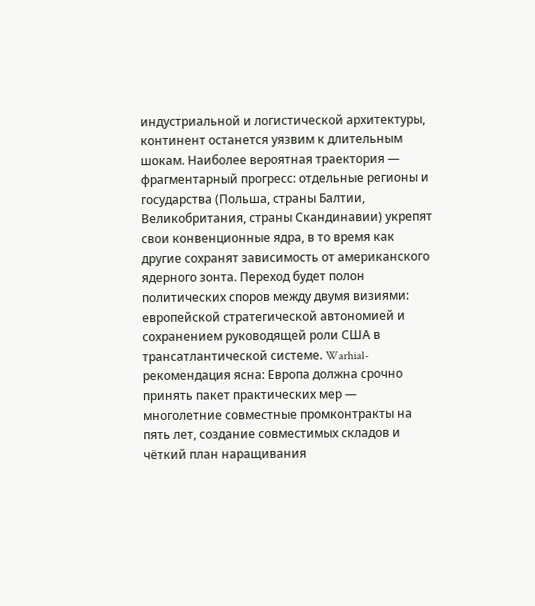индустриальной и логистической архитектуры, континент останется уязвим к длительным шокам. Наиболее вероятная траектория — фрагментарный прогресс: отдельные регионы и государства (Польша, страны Балтии, Великобритания, страны Скандинавии) укрепят свои конвенционные ядра, в то время как другие сохранят зависимость от американского ядерного зонта. Переход будет полон политических споров между двумя визиями: европейской стратегической автономией и сохранением руководящей роли США в трансатлантической системе. Warhial-рекомендация ясна: Европа должна срочно принять пакет практических мер — многолетние совместные промконтракты на пять лет, создание совместимых складов и чёткий план наращивания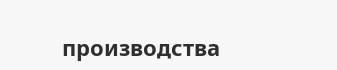производства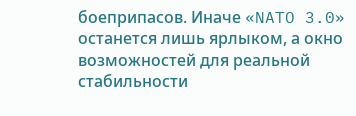боеприпасов. Иначе «NATO 3.0» останется лишь ярлыком, а окно возможностей для реальной стабильности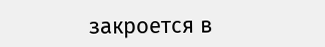закроется в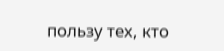пользу тех, кто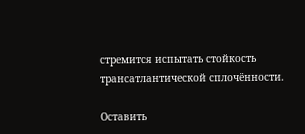стремится испытать стойкость трансатлантической сплочённости.

Оставить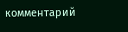комментарий